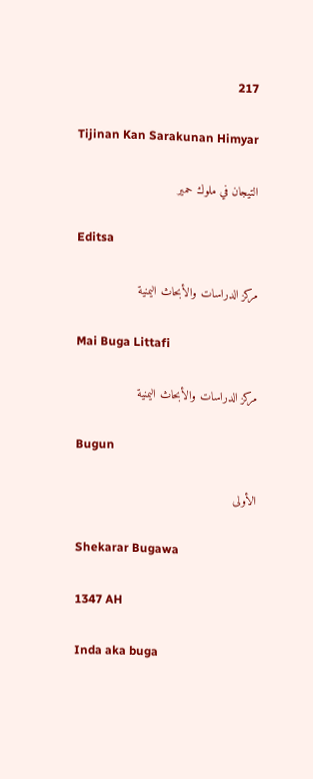217

Tijinan Kan Sarakunan Himyar

التيجان في ملوك حمير

Editsa

مركز الدراسات والأبحاث اليمنية

Mai Buga Littafi

مركز الدراسات والأبحاث اليمنية

Bugun

الأولى

Shekarar Bugawa

1347 AH

Inda aka buga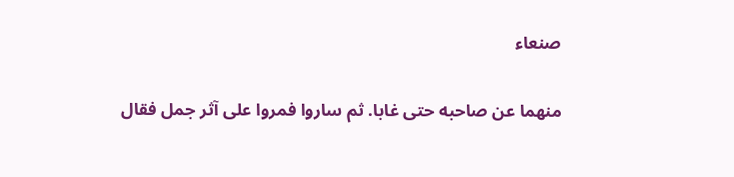صنعاء

منهما عن صاحبه حتى غابا. ثم ساروا فمروا على آثر جمل فقال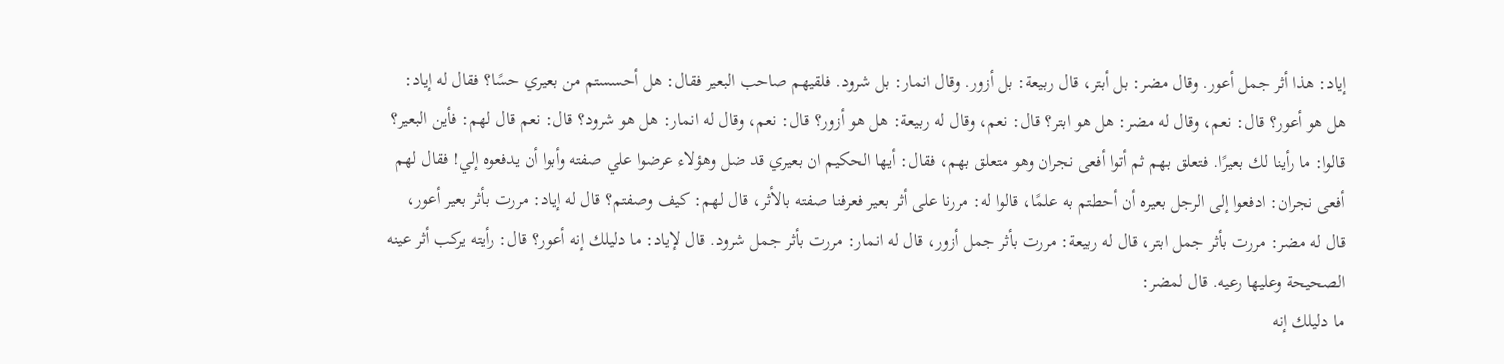إياد: هذا أثر جمل أعور. وقال مضر: بل أبتر، قال ربيعة: بل أزور. وقال انمار: بل شرود. فلقيهم صاحب البعير فقال: هل أحسستم من بعيري حسًا؟ فقال له إياد: هل هو أعور؟ قال: نعم، وقال له مضر: هل هو ابتر؟ قال: نعم، وقال له ربيعة: هل هو أزور؟ قال: نعم، وقال له انمار: هل هو شرود؟ قال: نعم قال لهم: فأين البعير؟ قالوا: ما رأينا لك بعيرًا. فتعلق بهم ثم أتوا أفعى نجران وهو متعلق بهم، فقال: أيها الحكيم ان بعيري قد ضل وهؤلاء عرضوا علي صفته وأبوا أن يدفعوه إلي! فقال لهم أفعى نجران: ادفعوا إلى الرجل بعيره أن أحطتم به علمًا، قالوا له: مررنا على أثر بعير فعرفنا صفته بالأثر، قال لهم: كيف وصفتم؟ قال له إياد: مررت بأثر بعير أعور، قال له مضر: مررت بأثر جمل ابتر، قال له ربيعة: مررت بأثر جمل أزور، قال له انمار: مررت بأثر جمل شرود. قال لإياد: ما دليلك إنه أعور؟ قال: رأيته يركب أثر عينه الصحيحة وعليها رعيه. قال لمضر:
ما دليلك إنه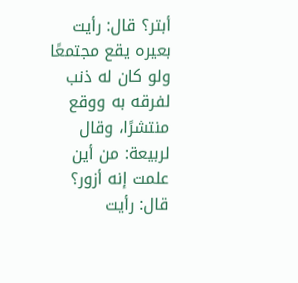أبتر؟ قال: رأيت بعيره يقع مجتمعًا ولو كان له ذنب لفرقه به ووقع منتشرًا، وقال لربيعة: من أين علمت إنه أزور؟ قال: رأيت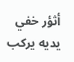أثؤر خفي يديه يركب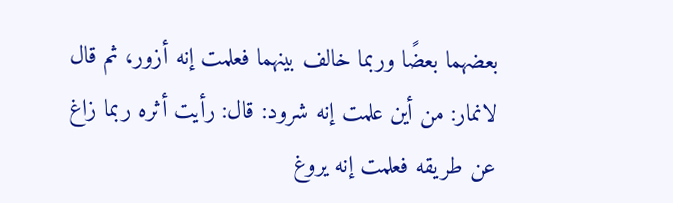بعضهما بعضًا وربما خالف بينهما فعلمت إنه أزور، ثم قال لانمار: من أين علمت إنه شرود: قال: رأيت أثره ربما زاغ عن طريقه فعلمت إنه يروغ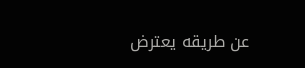عن طريقه يعترض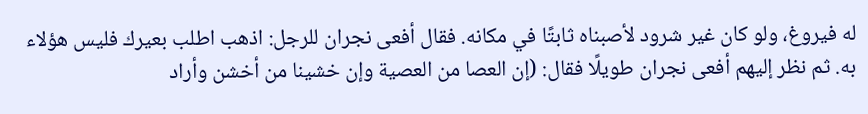له فيروغ، ولو كان غير شرود لأصبناه ثابتًا في مكانه. فقال أفعى نجران للرجل: اذهب اطلب بعيرك فليس هؤلاء به. ثم نظر إليهم أفعى نجران طويلًا فقال: (إن العصا من العصية وإن خشينا من أخشن وأراد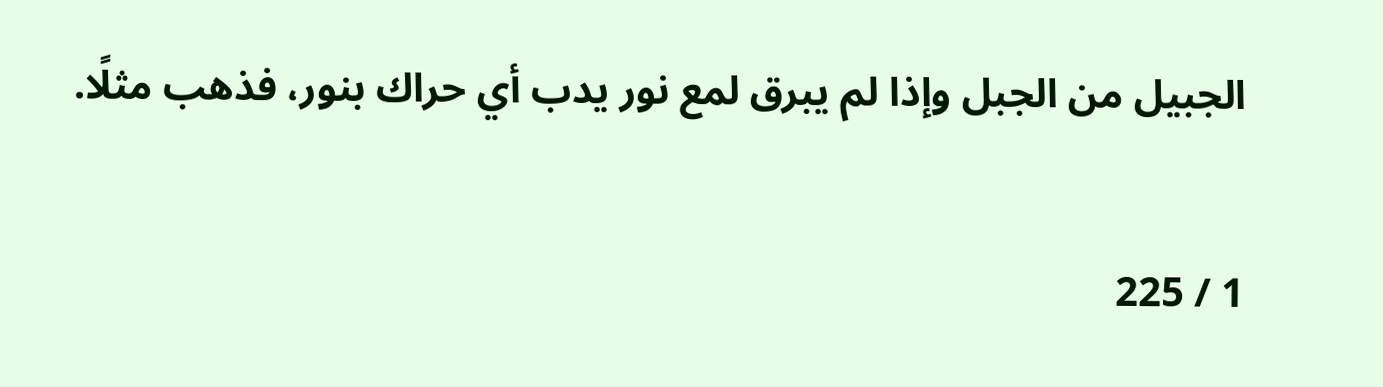الجبيل من الجبل وإذا لم يبرق لمع نور يدب أي حراك بنور، فذهب مثلًا.

1 / 225